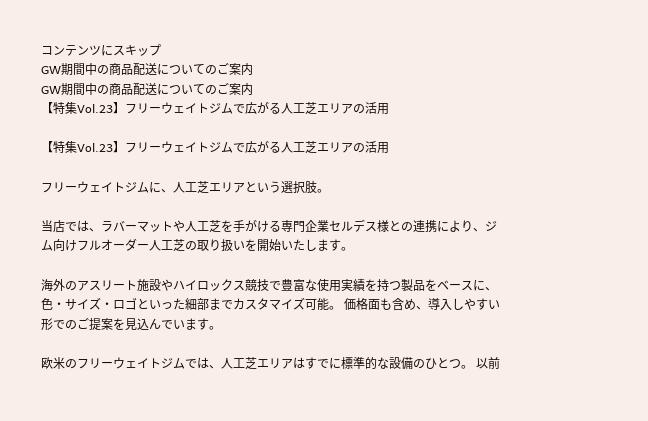コンテンツにスキップ
GW期間中の商品配送についてのご案内
GW期間中の商品配送についてのご案内
【特集Vol.23】フリーウェイトジムで広がる人工芝エリアの活用

【特集Vol.23】フリーウェイトジムで広がる人工芝エリアの活用

フリーウェイトジムに、人工芝エリアという選択肢。

当店では、ラバーマットや人工芝を手がける専門企業セルデス様との連携により、ジム向けフルオーダー人工芝の取り扱いを開始いたします。

海外のアスリート施設やハイロックス競技で豊富な使用実績を持つ製品をベースに、色・サイズ・ロゴといった細部までカスタマイズ可能。 価格面も含め、導入しやすい形でのご提案を見込んでいます。

欧米のフリーウェイトジムでは、人工芝エリアはすでに標準的な設備のひとつ。 以前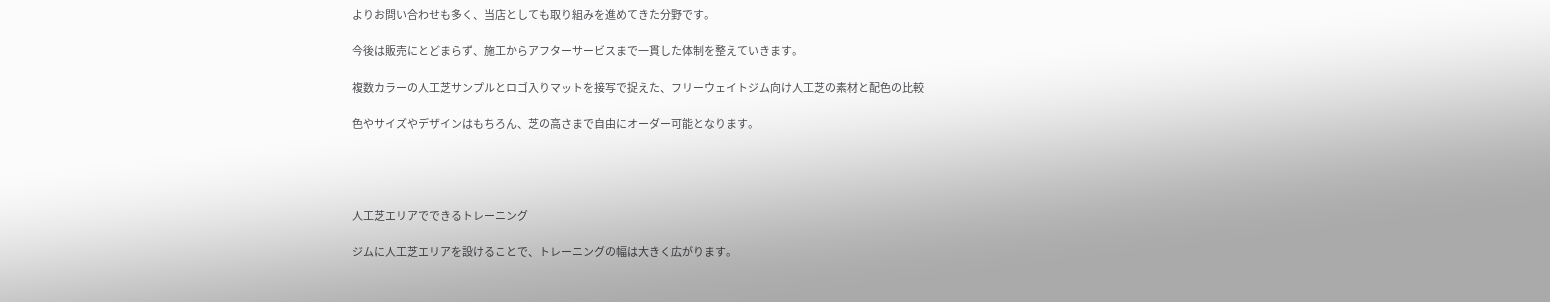よりお問い合わせも多く、当店としても取り組みを進めてきた分野です。

今後は販売にとどまらず、施工からアフターサービスまで一貫した体制を整えていきます。

複数カラーの人工芝サンプルとロゴ入りマットを接写で捉えた、フリーウェイトジム向け人工芝の素材と配色の比較

色やサイズやデザインはもちろん、芝の高さまで自由にオーダー可能となります。




人工芝エリアでできるトレーニング

ジムに人工芝エリアを設けることで、トレーニングの幅は大きく広がります。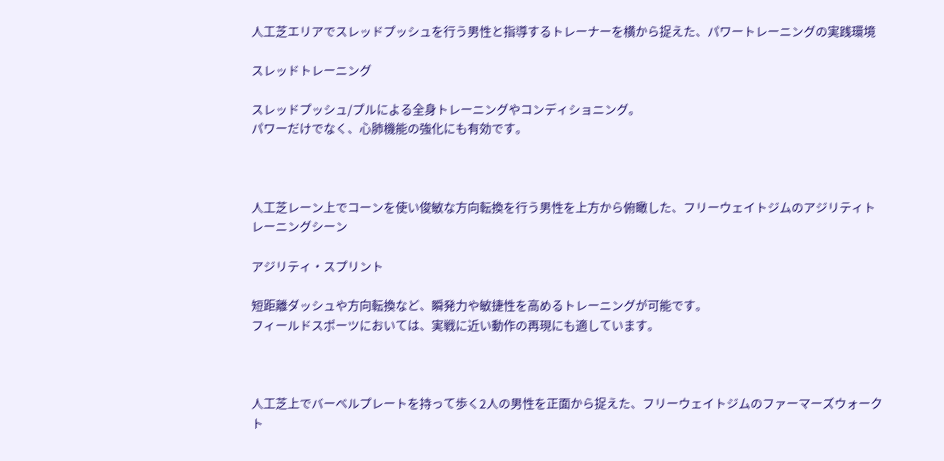人工芝エリアでスレッドプッシュを行う男性と指導するトレーナーを横から捉えた、パワートレーニングの実践環境

スレッドトレーニング

スレッドプッシュ/プルによる全身トレーニングやコンディショニング。
パワーだけでなく、心肺機能の強化にも有効です。



人工芝レーン上でコーンを使い俊敏な方向転換を行う男性を上方から俯瞰した、フリーウェイトジムのアジリティトレーニングシーン

アジリティ・スプリント

短距離ダッシュや方向転換など、瞬発力や敏捷性を高めるトレーニングが可能です。
フィールドスポーツにおいては、実戦に近い動作の再現にも適しています。



人工芝上でバーベルプレートを持って歩く2人の男性を正面から捉えた、フリーウェイトジムのファーマーズウォークト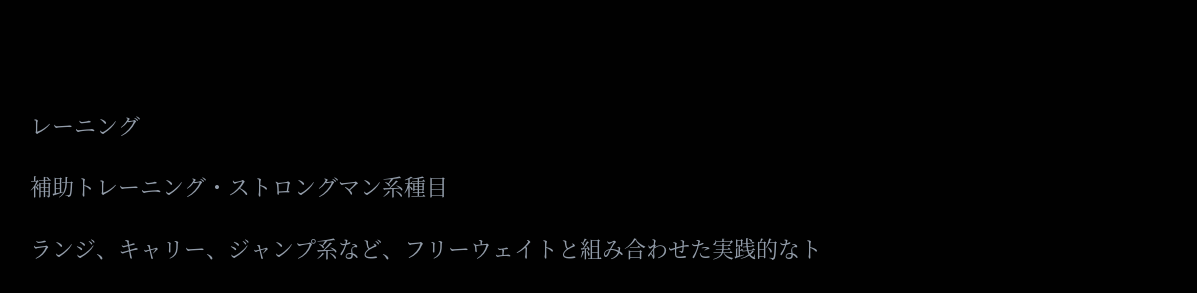レーニング

補助トレーニング・ストロングマン系種目

ランジ、キャリー、ジャンプ系など、フリーウェイトと組み合わせた実践的なト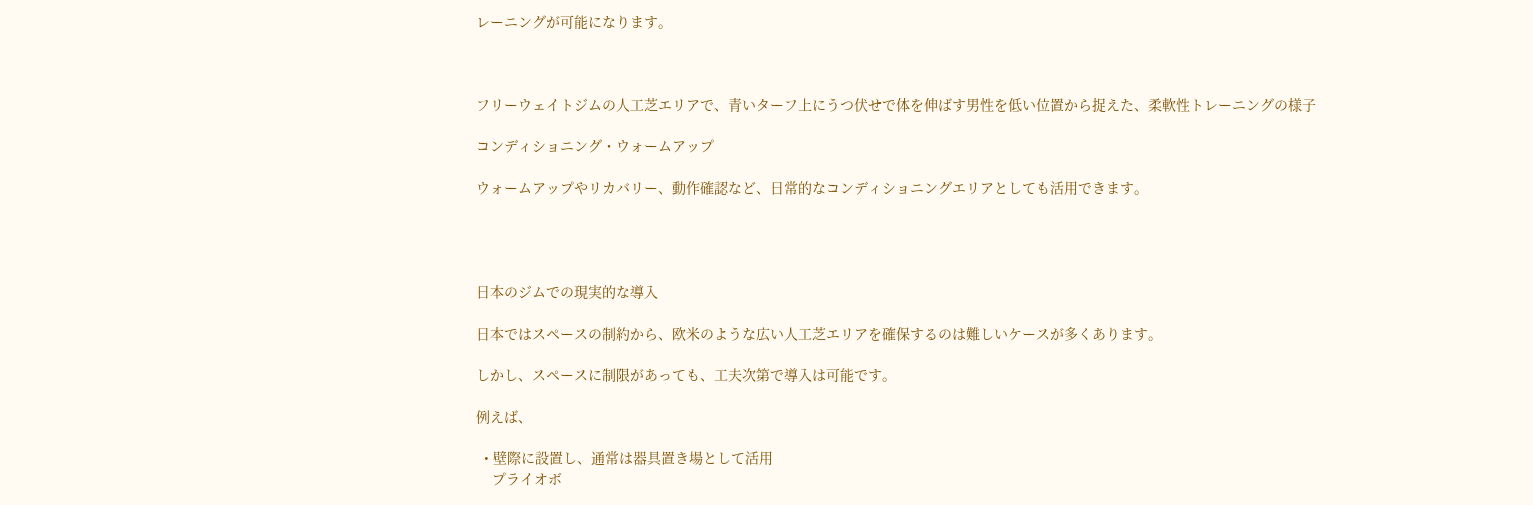レーニングが可能になります。



フリーウェイトジムの人工芝エリアで、青いターフ上にうつ伏せで体を伸ばす男性を低い位置から捉えた、柔軟性トレーニングの様子

コンディショニング・ウォームアップ

ウォームアップやリカバリー、動作確認など、日常的なコンディショニングエリアとしても活用できます。




日本のジムでの現実的な導入

日本ではスペースの制約から、欧米のような広い人工芝エリアを確保するのは難しいケースが多くあります。

しかし、スペースに制限があっても、工夫次第で導入は可能です。

例えば、

  • 壁際に設置し、通常は器具置き場として活用
    プライオボ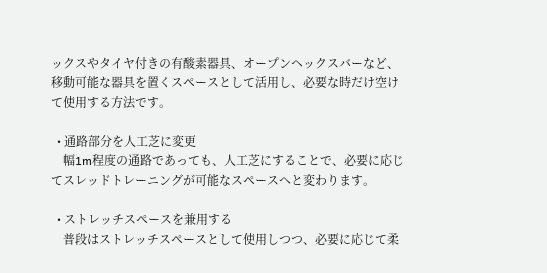ックスやタイヤ付きの有酸素器具、オープンヘックスバーなど、移動可能な器具を置くスペースとして活用し、必要な時だけ空けて使用する方法です。

  • 通路部分を人工芝に変更
    幅1m程度の通路であっても、人工芝にすることで、必要に応じてスレッドトレーニングが可能なスペースへと変わります。

  • ストレッチスペースを兼用する
    普段はストレッチスペースとして使用しつつ、必要に応じて柔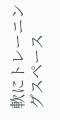軟にトレーニングスペース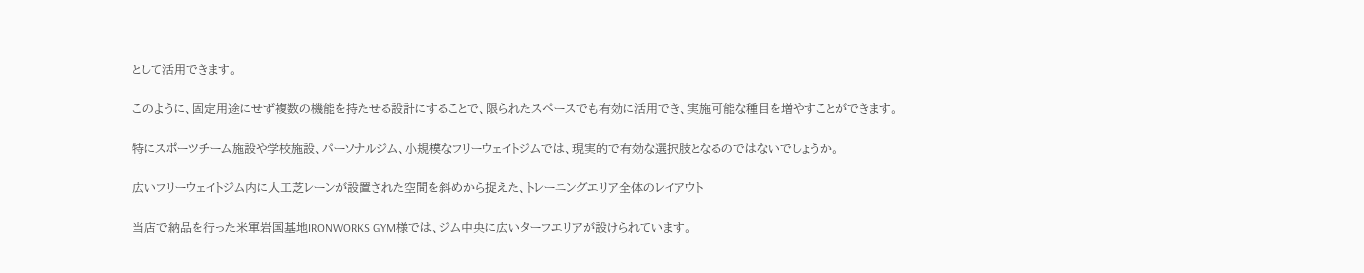として活用できます。

このように、固定用途にせず複数の機能を持たせる設計にすることで、限られたスペースでも有効に活用でき、実施可能な種目を増やすことができます。

特にスポーツチーム施設や学校施設、パーソナルジム、小規模なフリーウェイトジムでは、現実的で有効な選択肢となるのではないでしょうか。

広いフリーウェイトジム内に人工芝レーンが設置された空間を斜めから捉えた、トレーニングエリア全体のレイアウト

当店で納品を行った米軍岩国基地IRONWORKS GYM様では、ジム中央に広いターフエリアが設けられています。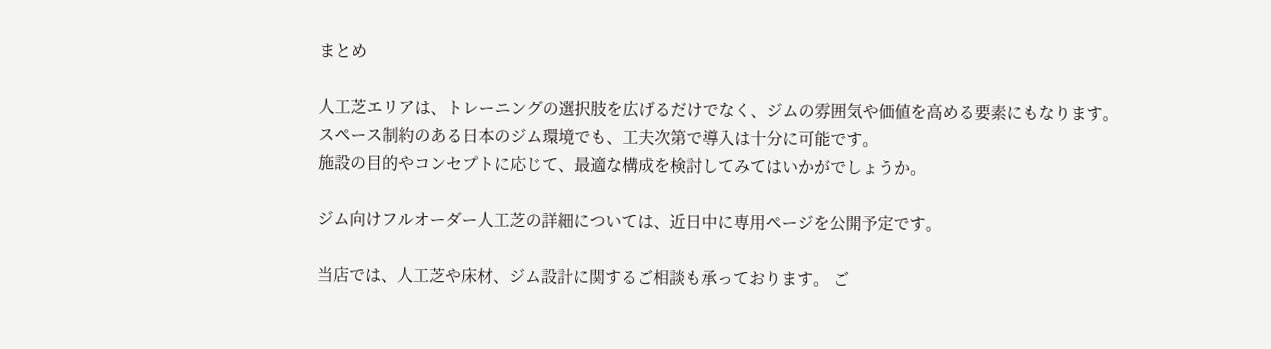まとめ

人工芝エリアは、トレーニングの選択肢を広げるだけでなく、ジムの雰囲気や価値を高める要素にもなります。
スペース制約のある日本のジム環境でも、工夫次第で導入は十分に可能です。
施設の目的やコンセプトに応じて、最適な構成を検討してみてはいかがでしょうか。

ジム向けフルオーダー人工芝の詳細については、近日中に専用ページを公開予定です。

当店では、人工芝や床材、ジム設計に関するご相談も承っております。 ご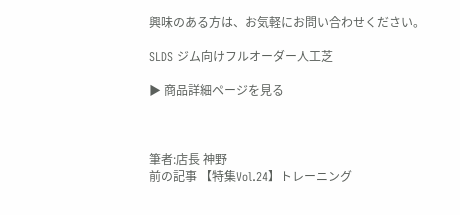興味のある方は、お気軽にお問い合わせください。

SLDS ジム向けフルオーダー人工芝

▶ 商品詳細ページを見る



筆者:店長 神野
前の記事 【特集Vol.24】トレーニング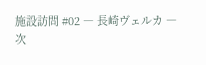施設訪問 #02 ― 長崎ヴェルカ ―
次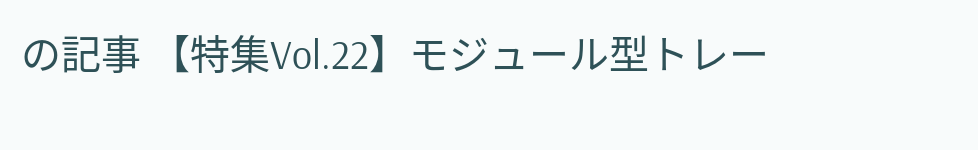の記事 【特集Vol.22】モジュール型トレー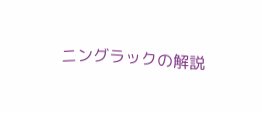ニングラックの解説